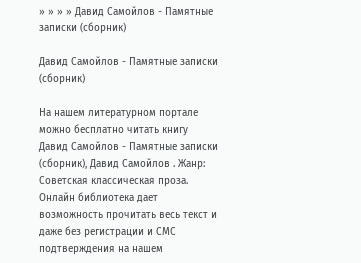» » » » Давид Самойлов - Памятные записки (сборник)

Давид Самойлов - Памятные записки (сборник)

На нашем литературном портале можно бесплатно читать книгу Давид Самойлов - Памятные записки (сборник), Давид Самойлов . Жанр: Советская классическая проза. Онлайн библиотека дает возможность прочитать весь текст и даже без регистрации и СМС подтверждения на нашем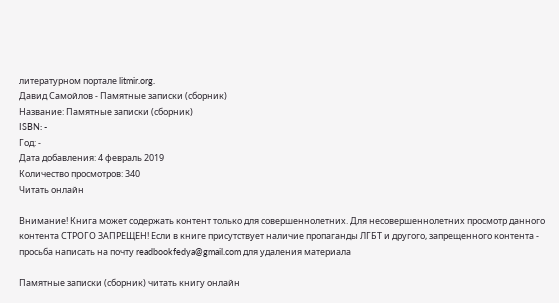литературном портале litmir.org.
Давид Самойлов - Памятные записки (сборник)
Название: Памятные записки (сборник)
ISBN: -
Год: -
Дата добавления: 4 февраль 2019
Количество просмотров: 340
Читать онлайн

Внимание! Книга может содержать контент только для совершеннолетних. Для несовершеннолетних просмотр данного контента СТРОГО ЗАПРЕЩЕН! Если в книге присутствует наличие пропаганды ЛГБТ и другого, запрещенного контента - просьба написать на почту readbookfedya@gmail.com для удаления материала

Памятные записки (сборник) читать книгу онлайн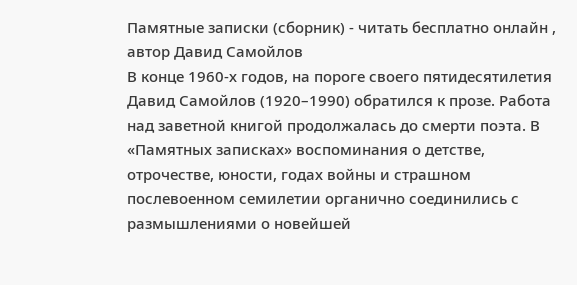Памятные записки (сборник) - читать бесплатно онлайн , автор Давид Самойлов
В конце 1960-х годов, на пороге своего пятидесятилетия Давид Самойлов (1920–1990) обратился к прозе. Работа над заветной книгой продолжалась до смерти поэта. В «Памятных записках» воспоминания о детстве, отрочестве, юности, годах войны и страшном послевоенном семилетии органично соединились с размышлениями о новейшей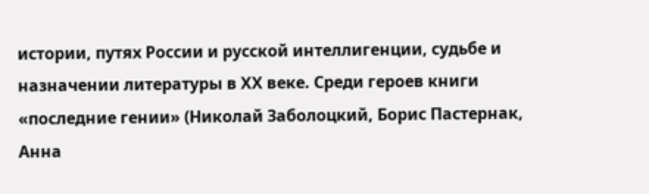истории, путях России и русской интеллигенции, судьбе и назначении литературы в ХХ веке. Среди героев книги «последние гении» (Николай Заболоцкий, Борис Пастернак, Анна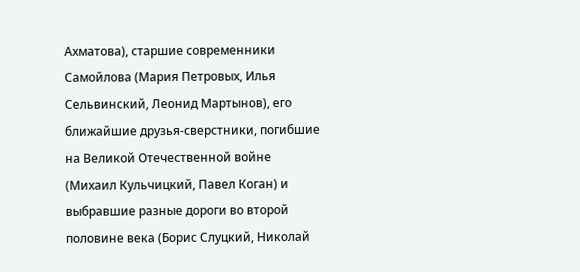Ахматова), старшие современники Самойлова (Мария Петровых, Илья Сельвинский, Леонид Мартынов), его ближайшие друзья-сверстники, погибшие на Великой Отечественной войне (Михаил Кульчицкий, Павел Коган) и выбравшие разные дороги во второй половине века (Борис Слуцкий, Николай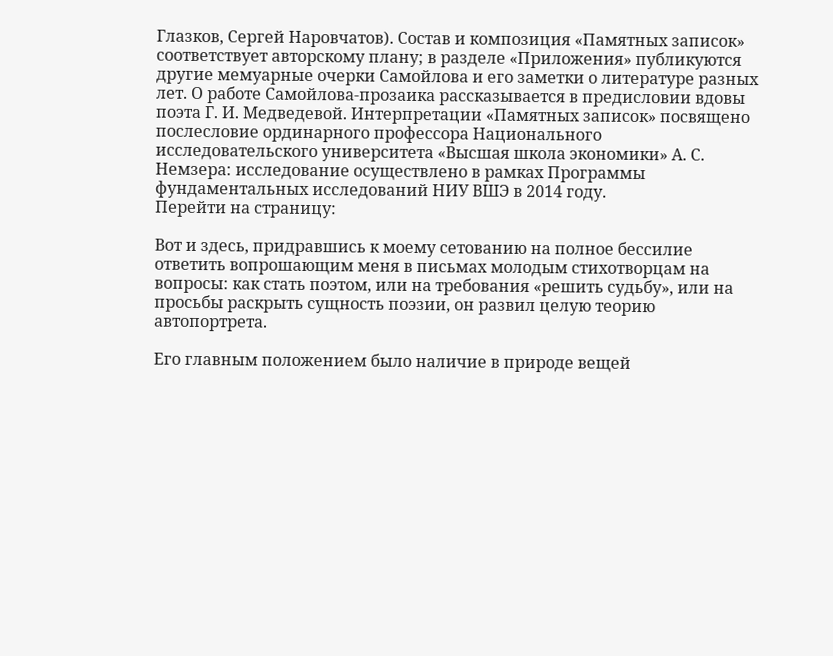Глазков, Сергей Наровчатов). Состав и композиция «Памятных записок» соответствует авторскому плану; в разделе «Приложения» публикуются другие мемуарные очерки Самойлова и его заметки о литературе разных лет. О работе Самойлова-прозаика рассказывается в предисловии вдовы поэта Г. И. Медведевой. Интерпретации «Памятных записок» посвящено послесловие ординарного профессора Национального исследовательского университета «Высшая школа экономики» А. С. Немзера: исследование осуществлено в рамках Программы фундаментальных исследований НИУ ВШЭ в 2014 году.
Перейти на страницу:

Вот и здесь, придравшись к моему сетованию на полное бессилие ответить вопрошающим меня в письмах молодым стихотворцам на вопросы: как стать поэтом, или на требования «решить судьбу», или на просьбы раскрыть сущность поэзии, он развил целую теорию автопортрета.

Его главным положением было наличие в природе вещей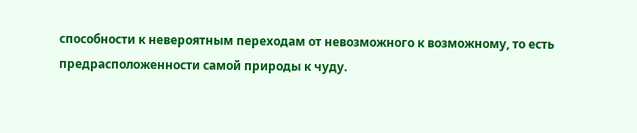способности к невероятным переходам от невозможного к возможному, то есть предрасположенности самой природы к чуду.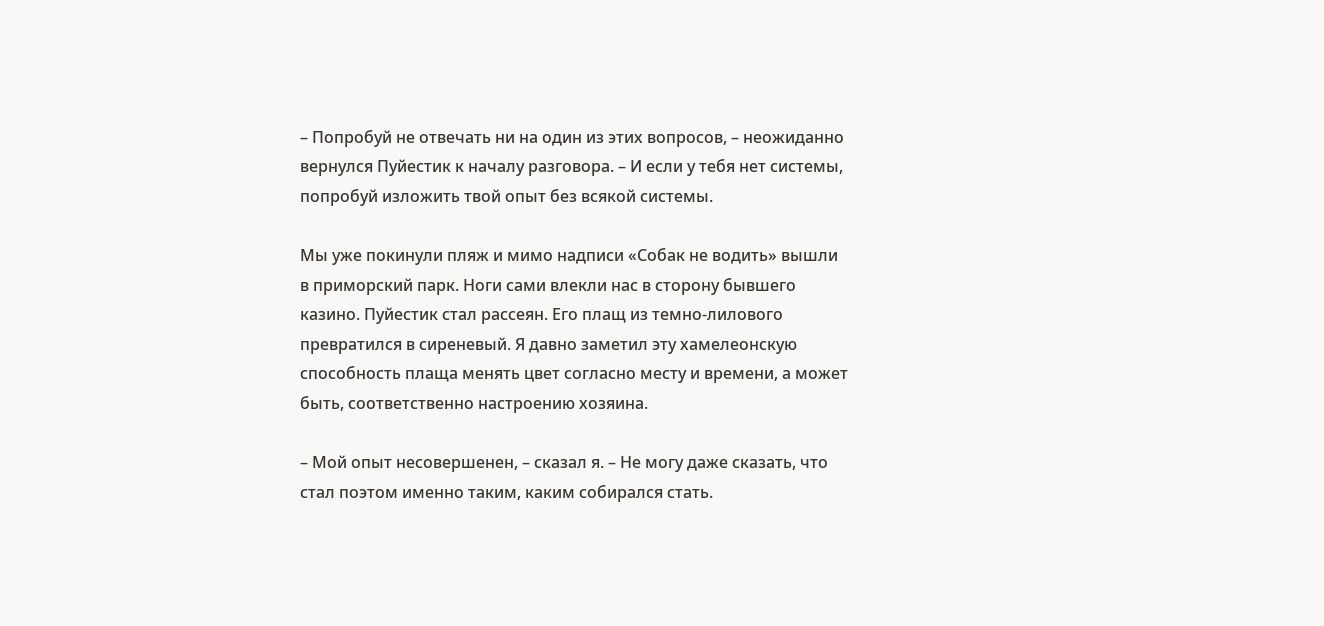– Попробуй не отвечать ни на один из этих вопросов, – неожиданно вернулся Пуйестик к началу разговора. – И если у тебя нет системы, попробуй изложить твой опыт без всякой системы.

Мы уже покинули пляж и мимо надписи «Собак не водить» вышли в приморский парк. Ноги сами влекли нас в сторону бывшего казино. Пуйестик стал рассеян. Его плащ из темно-лилового превратился в сиреневый. Я давно заметил эту хамелеонскую способность плаща менять цвет согласно месту и времени, а может быть, соответственно настроению хозяина.

– Мой опыт несовершенен, – сказал я. – Не могу даже сказать, что стал поэтом именно таким, каким собирался стать.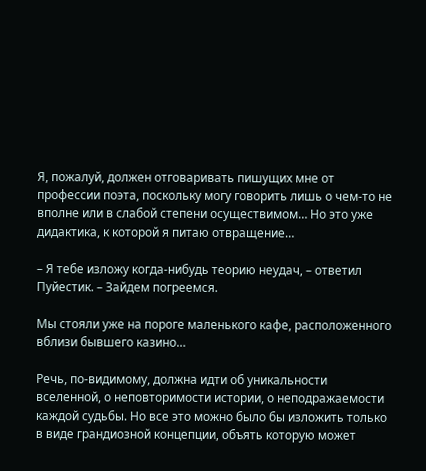Я, пожалуй, должен отговаривать пишущих мне от профессии поэта, поскольку могу говорить лишь о чем-то не вполне или в слабой степени осуществимом… Но это уже дидактика, к которой я питаю отвращение…

– Я тебе изложу когда-нибудь теорию неудач, – ответил Пуйестик. – Зайдем погреемся.

Мы стояли уже на пороге маленького кафе, расположенного вблизи бывшего казино…

Речь, по-видимому, должна идти об уникальности вселенной, о неповторимости истории, о неподражаемости каждой судьбы. Но все это можно было бы изложить только в виде грандиозной концепции, объять которую может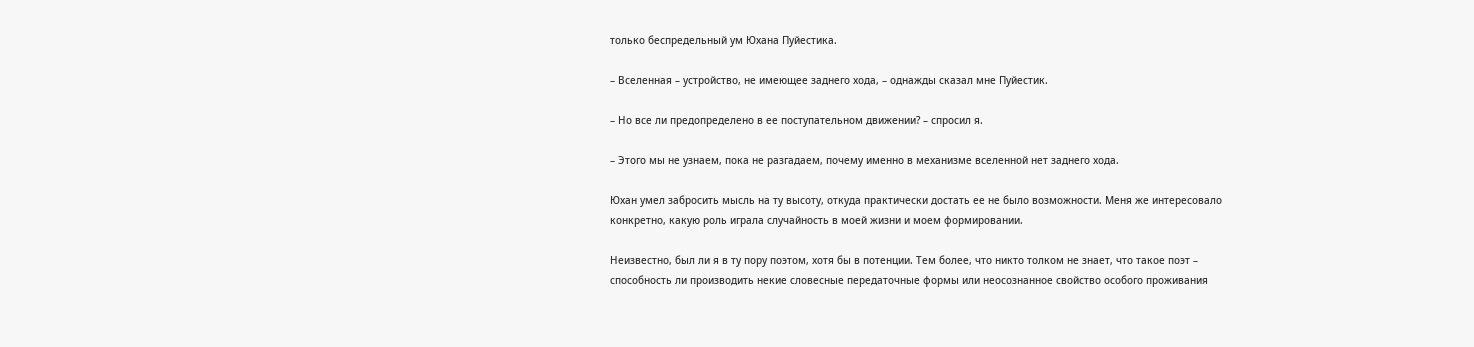только беспредельный ум Юхана Пуйестика.

– Вселенная – устройство, не имеющее заднего хода, – однажды сказал мне Пуйестик.

– Но все ли предопределено в ее поступательном движении? – спросил я.

– Этого мы не узнаем, пока не разгадаем, почему именно в механизме вселенной нет заднего хода.

Юхан умел забросить мысль на ту высоту, откуда практически достать ее не было возможности. Меня же интересовало конкретно, какую роль играла случайность в моей жизни и моем формировании.

Неизвестно, был ли я в ту пору поэтом, хотя бы в потенции. Тем более, что никто толком не знает, что такое поэт – способность ли производить некие словесные передаточные формы или неосознанное свойство особого проживания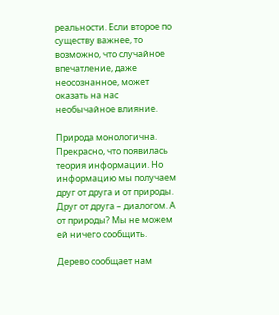реальности. Если второе по существу важнее, то возможно, что случайное впечатление, даже неосознанное, может оказать на нас необычайное влияние.

Природа монологична. Прекрасно, что появилась теория информации. Но информацию мы получаем друг от друга и от природы. Друг от друга – диалогом. А от природы? Мы не можем ей ничего сообщить.

Дерево сообщает нам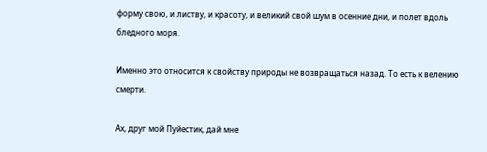форму свою, и листву, и красоту, и великий свой шум в осенние дни, и полет вдоль бледного моря.

Именно это относится к свойству природы не возвращаться назад. То есть к велению смерти.

Ах, друг мой Пуйестик, дай мне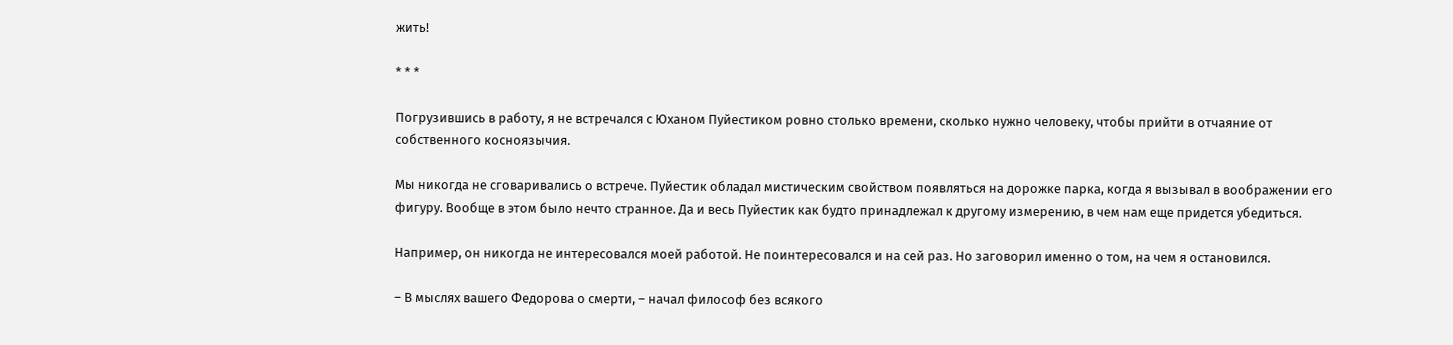жить!

* * *

Погрузившись в работу, я не встречался с Юханом Пуйестиком ровно столько времени, сколько нужно человеку, чтобы прийти в отчаяние от собственного косноязычия.

Мы никогда не сговаривались о встрече. Пуйестик обладал мистическим свойством появляться на дорожке парка, когда я вызывал в воображении его фигуру. Вообще в этом было нечто странное. Да и весь Пуйестик как будто принадлежал к другому измерению, в чем нам еще придется убедиться.

Например, он никогда не интересовался моей работой. Не поинтересовался и на сей раз. Но заговорил именно о том, на чем я остановился.

– В мыслях вашего Федорова о смерти, – начал философ без всякого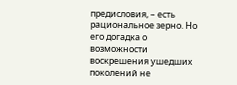предисловия, – есть рациональное зерно. Но его догадка о возможности воскрешения ушедших поколений не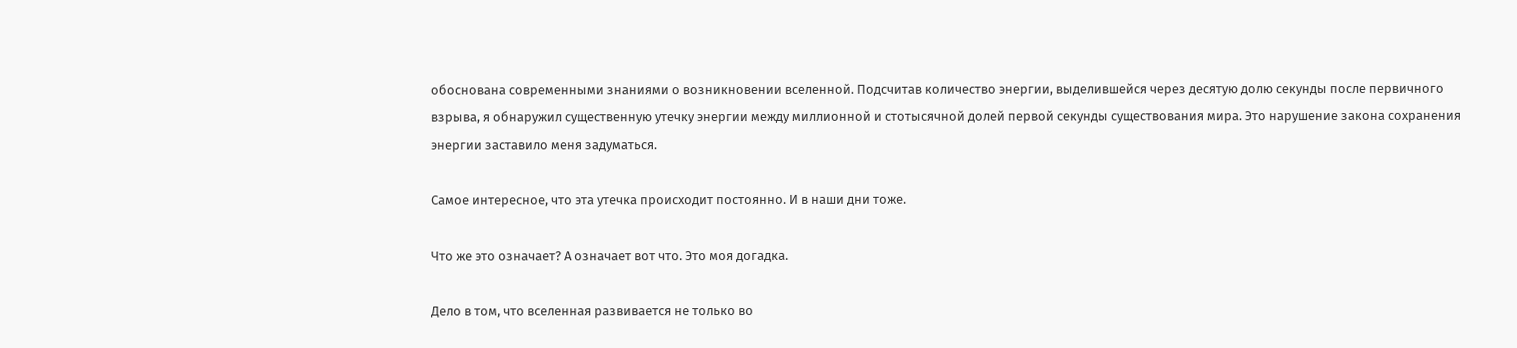обоснована современными знаниями о возникновении вселенной. Подсчитав количество энергии, выделившейся через десятую долю секунды после первичного взрыва, я обнаружил существенную утечку энергии между миллионной и стотысячной долей первой секунды существования мира. Это нарушение закона сохранения энергии заставило меня задуматься.

Самое интересное, что эта утечка происходит постоянно. И в наши дни тоже.

Что же это означает? А означает вот что. Это моя догадка.

Дело в том, что вселенная развивается не только во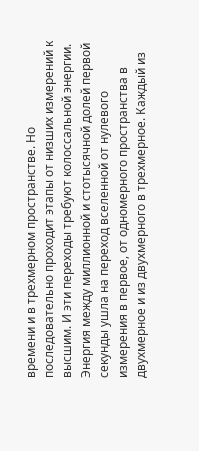времени и в трехмерном пространстве. Но последовательно проходит этапы от низших измерений к высшим. И эти переходы требуют колоссальной энергии. Энергия между миллионной и стотысячной долей первой секунды ушла на переход вселенной от нулевого измерения в первое, от одномерного пространства в двухмерное и из двухмерного в трехмерное. Каждый из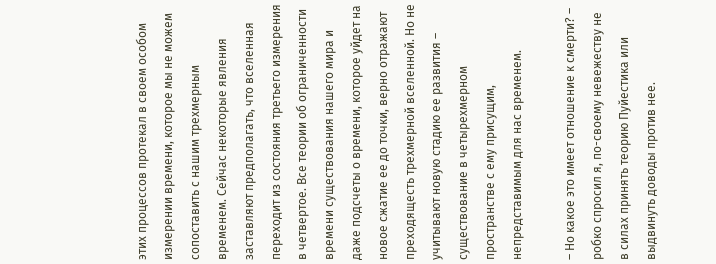этих процессов протекал в своем особом измерении времени, которое мы не можем сопоставить с нашим трехмерным временем. Сейчас некоторые явления заставляют предполагать, что вселенная переходит из состояния третьего измерения в четвертое. Все теории об ограниченности времени существования нашего мира и даже подсчеты о времени, которое уйдет на новое сжатие ее до точки, верно отражают преходящесть трехмерной вселенной. Но не учитывают новую стадию ее развития – существование в четырехмерном пространстве с ему присущим, непредставимым для нас временем.

– Но какое это имеет отношение к смерти? – робко спросил я, по-своему невежеству не в силах принять теорию Пуйестика или выдвинуть доводы против нее.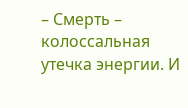– Смерть – колоссальная утечка энергии. И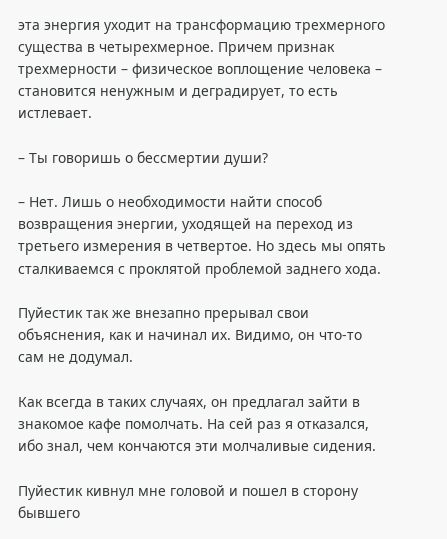эта энергия уходит на трансформацию трехмерного существа в четырехмерное. Причем признак трехмерности – физическое воплощение человека – становится ненужным и деградирует, то есть истлевает.

– Ты говоришь о бессмертии души?

– Нет. Лишь о необходимости найти способ возвращения энергии, уходящей на переход из третьего измерения в четвертое. Но здесь мы опять сталкиваемся с проклятой проблемой заднего хода.

Пуйестик так же внезапно прерывал свои объяснения, как и начинал их. Видимо, он что-то сам не додумал.

Как всегда в таких случаях, он предлагал зайти в знакомое кафе помолчать. На сей раз я отказался, ибо знал, чем кончаются эти молчаливые сидения.

Пуйестик кивнул мне головой и пошел в сторону бывшего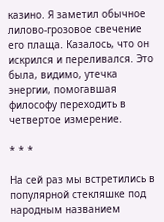казино. Я заметил обычное лилово-грозовое свечение его плаща. Казалось, что он искрился и переливался. Это была, видимо, утечка энергии, помогавшая философу переходить в четвертое измерение.

* * *

На сей раз мы встретились в популярной стекляшке под народным названием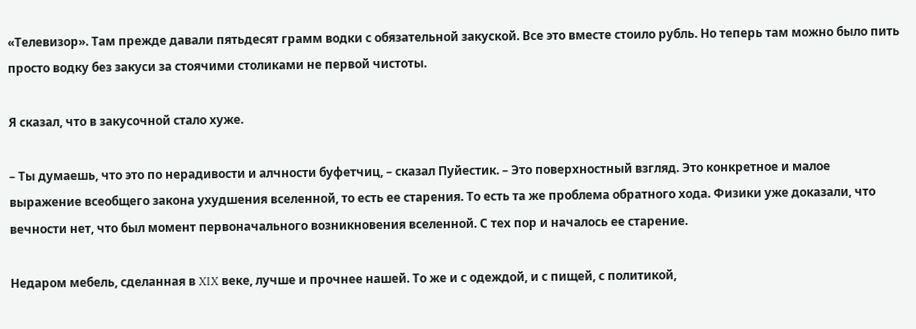«Телевизор». Там прежде давали пятьдесят грамм водки с обязательной закуской. Все это вместе стоило рубль. Но теперь там можно было пить просто водку без закуси за стоячими столиками не первой чистоты.

Я сказал, что в закусочной стало хуже.

– Ты думаешь, что это по нерадивости и алчности буфетчиц, – сказал Пуйестик. – Это поверхностный взгляд. Это конкретное и малое выражение всеобщего закона ухудшения вселенной, то есть ее старения. То есть та же проблема обратного хода. Физики уже доказали, что вечности нет, что был момент первоначального возникновения вселенной. С тех пор и началось ее старение.

Недаром мебель, сделанная в XIX веке, лучше и прочнее нашей. То же и с одеждой, и с пищей, с политикой,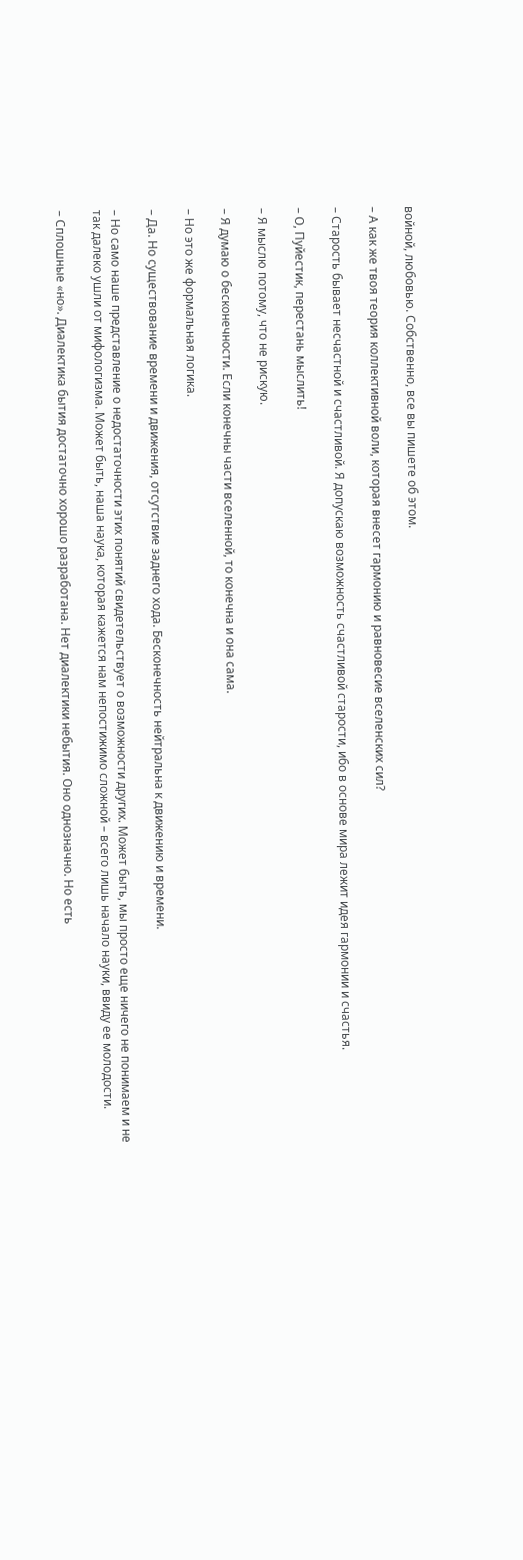войной, любовью. Собственно, все вы пишете об этом.

– А как же твоя теория коллективной воли, которая внесет гармонию и равновесие вселенских сил?

– Старость бывает несчастной и счастливой. Я допускаю возможность счастливой старости, ибо в основе мира лежит идея гармонии и счастья.

– О, Пуйестик, перестань мыслить!

– Я мыслю потому, что не рискую.

– Я думаю о бесконечности. Если конечны части вселенной, то конечна и она сама.

– Но это же формальная логика.

– Да. Но существование времени и движения, отсутствие заднего хода. Бесконечность нейтральна к движению и времени.

– Но само наше представление о недостаточности этих понятий свидетельствует о возможности других. Может быть, мы просто еще ничего не понимаем и не так далеко ушли от мифологизма. Может быть, наша наука, которая кажется нам непостижимо сложной – всего лишь начало науки, ввиду ее молодости.

– Сплошные «но». Диалектика бытия достаточно хорошо разработана. Нет диалектики небытия. Оно однозначно. Но есть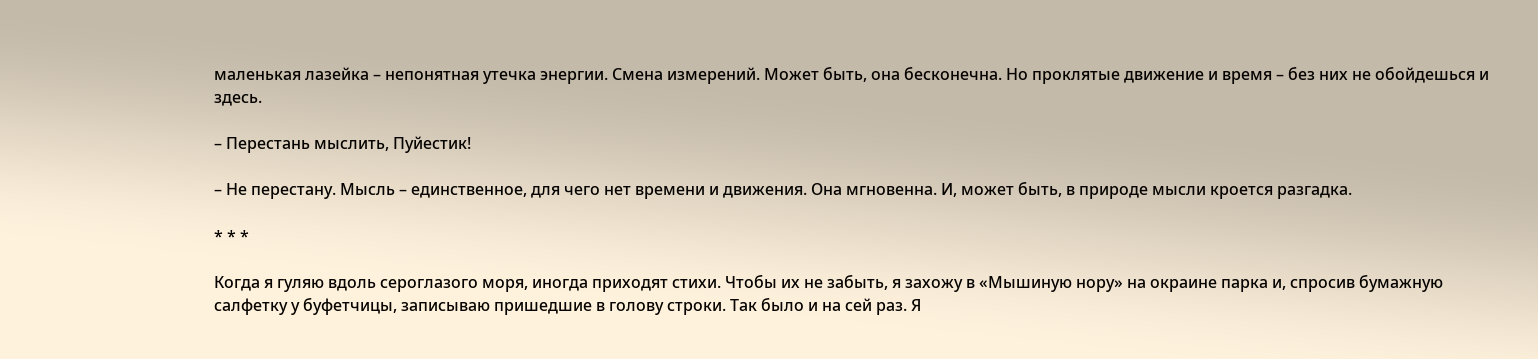маленькая лазейка – непонятная утечка энергии. Смена измерений. Может быть, она бесконечна. Но проклятые движение и время – без них не обойдешься и здесь.

– Перестань мыслить, Пуйестик!

– Не перестану. Мысль – единственное, для чего нет времени и движения. Она мгновенна. И, может быть, в природе мысли кроется разгадка.

* * *

Когда я гуляю вдоль сероглазого моря, иногда приходят стихи. Чтобы их не забыть, я захожу в «Мышиную нору» на окраине парка и, спросив бумажную салфетку у буфетчицы, записываю пришедшие в голову строки. Так было и на сей раз. Я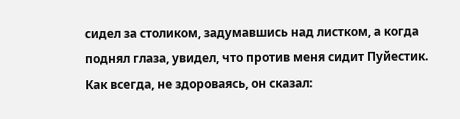сидел за столиком, задумавшись над листком, а когда поднял глаза, увидел, что против меня сидит Пуйестик. Как всегда, не здороваясь, он сказал: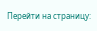Перейти на страницу: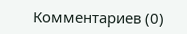Комментариев (0)